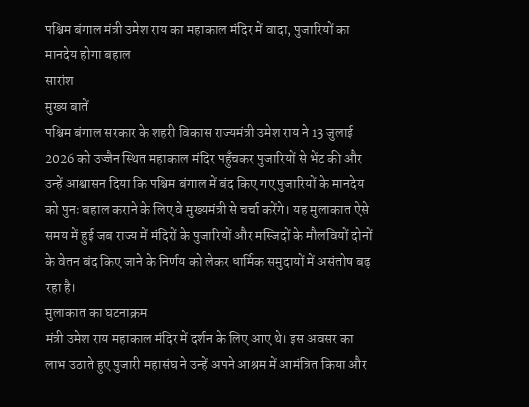पश्चिम बंगाल मंत्री उमेश राय का महाकाल मंदिर में वादा, पुजारियों का मानदेय होगा बहाल
सारांश
मुख्य बातें
पश्चिम बंगाल सरकार के शहरी विकास राज्यमंत्री उमेश राय ने 13 जुलाई 2026 को उज्जैन स्थित महाकाल मंदिर पहुँचकर पुजारियों से भेंट की और उन्हें आश्वासन दिया कि पश्चिम बंगाल में बंद किए गए पुजारियों के मानदेय को पुनः बहाल कराने के लिए वे मुख्यमंत्री से चर्चा करेंगे। यह मुलाकात ऐसे समय में हुई जब राज्य में मंदिरों के पुजारियों और मस्जिदों के मौलवियों दोनों के वेतन बंद किए जाने के निर्णय को लेकर धार्मिक समुदायों में असंतोष बढ़ रहा है।
मुलाकात का घटनाक्रम
मंत्री उमेश राय महाकाल मंदिर में दर्शन के लिए आए थे। इस अवसर का लाभ उठाते हुए पुजारी महासंघ ने उन्हें अपने आश्रम में आमंत्रित किया और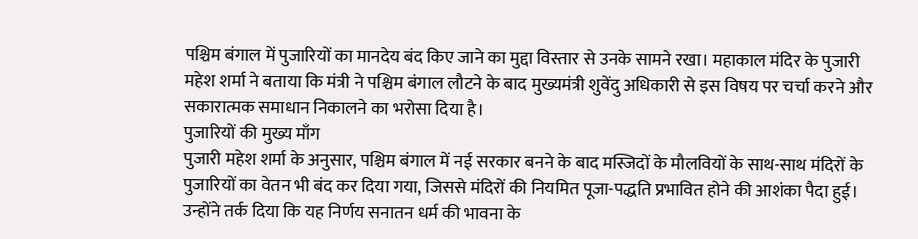पश्चिम बंगाल में पुजारियों का मानदेय बंद किए जाने का मुद्दा विस्तार से उनके सामने रखा। महाकाल मंदिर के पुजारी महेश शर्मा ने बताया कि मंत्री ने पश्चिम बंगाल लौटने के बाद मुख्यमंत्री शुवेंदु अधिकारी से इस विषय पर चर्चा करने और सकारात्मक समाधान निकालने का भरोसा दिया है।
पुजारियों की मुख्य माँग
पुजारी महेश शर्मा के अनुसार, पश्चिम बंगाल में नई सरकार बनने के बाद मस्जिदों के मौलवियों के साथ-साथ मंदिरों के पुजारियों का वेतन भी बंद कर दिया गया, जिससे मंदिरों की नियमित पूजा-पद्धति प्रभावित होने की आशंका पैदा हुई। उन्होंने तर्क दिया कि यह निर्णय सनातन धर्म की भावना के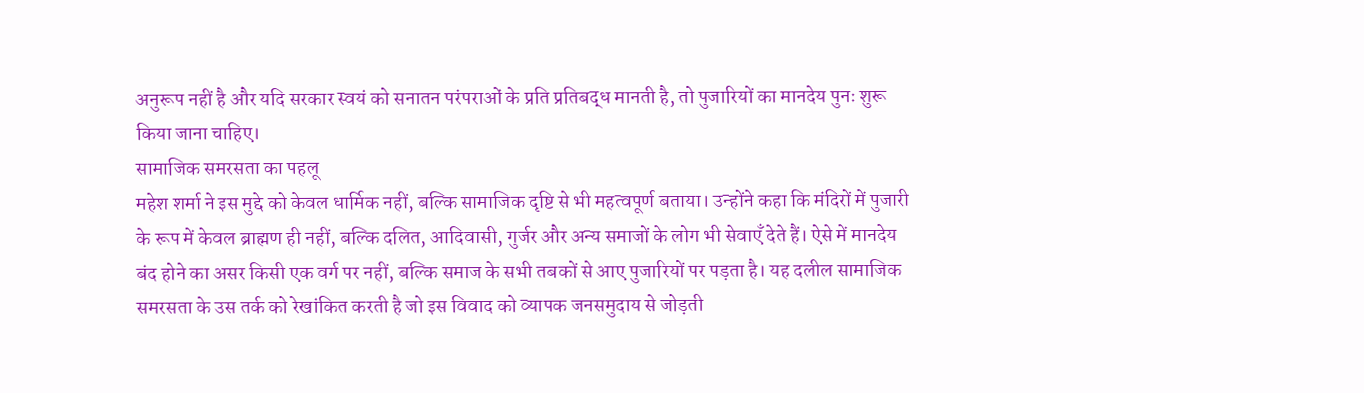अनुरूप नहीं है और यदि सरकार स्वयं को सनातन परंपराओं के प्रति प्रतिबद्ध मानती है, तो पुजारियों का मानदेय पुनः शुरू किया जाना चाहिए।
सामाजिक समरसता का पहलू
महेश शर्मा ने इस मुद्दे को केवल धार्मिक नहीं, बल्कि सामाजिक दृष्टि से भी महत्वपूर्ण बताया। उन्होंने कहा कि मंदिरों में पुजारी के रूप में केवल ब्राह्मण ही नहीं, बल्कि दलित, आदिवासी, गुर्जर और अन्य समाजों के लोग भी सेवाएँ देते हैं। ऐसे में मानदेय बंद होने का असर किसी एक वर्ग पर नहीं, बल्कि समाज के सभी तबकों से आए पुजारियों पर पड़ता है। यह दलील सामाजिक समरसता के उस तर्क को रेखांकित करती है जो इस विवाद को व्यापक जनसमुदाय से जोड़ती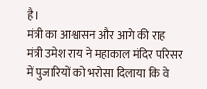है।
मंत्री का आश्वासन और आगे की राह
मंत्री उमेश राय ने महाकाल मंदिर परिसर में पुजारियों को भरोसा दिलाया कि वे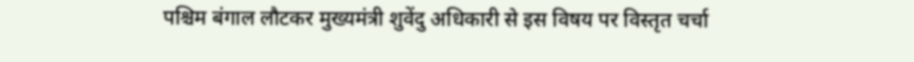पश्चिम बंगाल लौटकर मुख्यमंत्री शुवेंदु अधिकारी से इस विषय पर विस्तृत चर्चा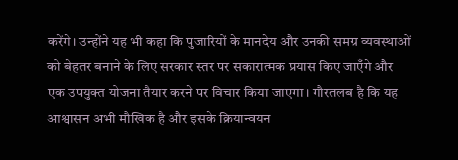करेंगे। उन्होंने यह भी कहा कि पुजारियों के मानदेय और उनकी समग्र व्यवस्थाओं को बेहतर बनाने के लिए सरकार स्तर पर सकारात्मक प्रयास किए जाएँगे और एक उपयुक्त योजना तैयार करने पर विचार किया जाएगा। गौरतलब है कि यह आश्वासन अभी मौखिक है और इसके क्रियान्वयन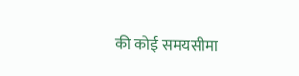की कोई समयसीमा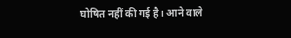घोषित नहीं की गई है। आने वाले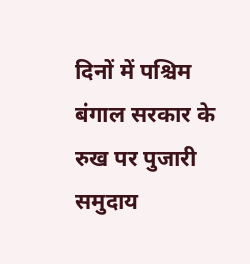दिनों में पश्चिम बंगाल सरकार के रुख पर पुजारी समुदाय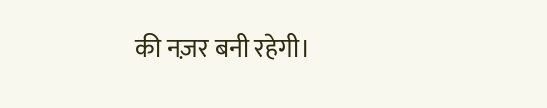की नज़र बनी रहेगी।